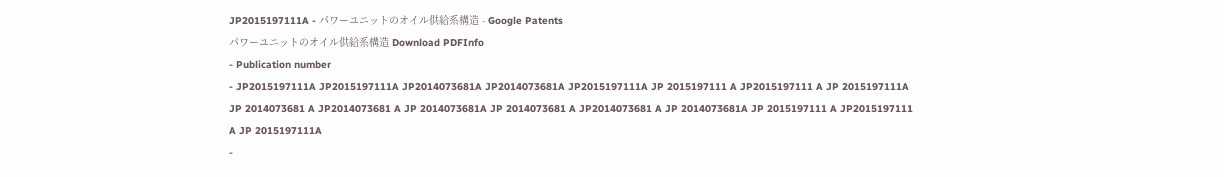JP2015197111A - パワーユニットのオイル供給系構造 - Google Patents
パワーユニットのオイル供給系構造 Download PDFInfo
- Publication number
- JP2015197111A JP2015197111A JP2014073681A JP2014073681A JP2015197111A JP 2015197111 A JP2015197111 A JP 2015197111A JP 2014073681 A JP2014073681 A JP 2014073681A JP 2014073681 A JP2014073681 A JP 2014073681A JP 2015197111 A JP2015197111 A JP 2015197111A
-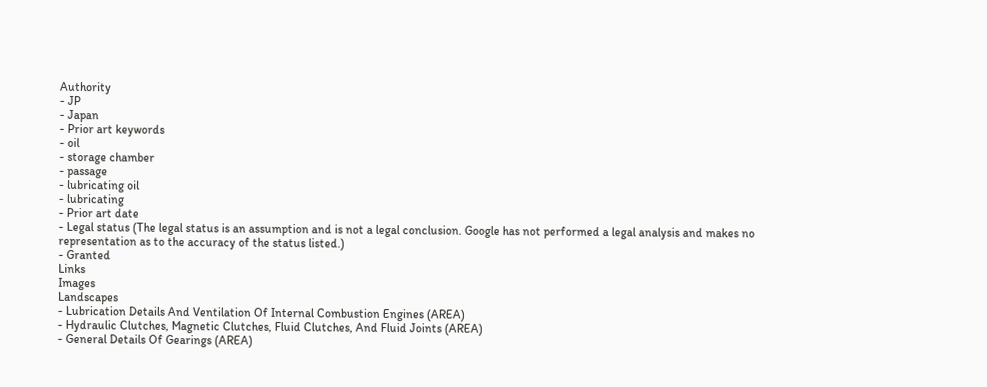Authority
- JP
- Japan
- Prior art keywords
- oil
- storage chamber
- passage
- lubricating oil
- lubricating
- Prior art date
- Legal status (The legal status is an assumption and is not a legal conclusion. Google has not performed a legal analysis and makes no representation as to the accuracy of the status listed.)
- Granted
Links
Images
Landscapes
- Lubrication Details And Ventilation Of Internal Combustion Engines (AREA)
- Hydraulic Clutches, Magnetic Clutches, Fluid Clutches, And Fluid Joints (AREA)
- General Details Of Gearings (AREA)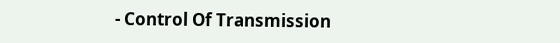- Control Of Transmission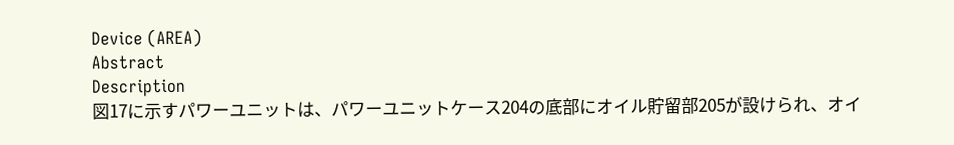Device (AREA)
Abstract
Description
図17に示すパワーユニットは、パワーユニットケース204の底部にオイル貯留部205が設けられ、オイ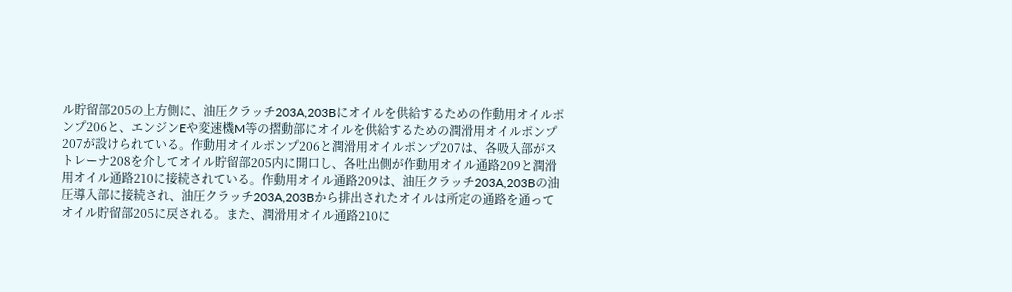ル貯留部205の上方側に、油圧クラッチ203A,203Bにオイルを供給するための作動用オイルポンプ206と、エンジンEや変速機M等の摺動部にオイルを供給するための潤滑用オイルポンプ207が設けられている。作動用オイルポンプ206と潤滑用オイルポンプ207は、各吸入部がストレーナ208を介してオイル貯留部205内に開口し、各吐出側が作動用オイル通路209と潤滑用オイル通路210に接続されている。作動用オイル通路209は、油圧クラッチ203A,203Bの油圧導入部に接続され、油圧クラッチ203A,203Bから排出されたオイルは所定の通路を通ってオイル貯留部205に戻される。また、潤滑用オイル通路210に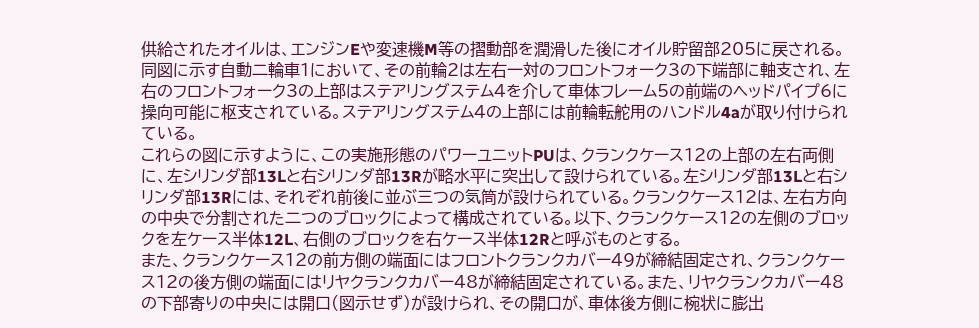供給されたオイルは、エンジンEや変速機M等の摺動部を潤滑した後にオイル貯留部205に戻される。
同図に示す自動二輪車1において、その前輪2は左右一対のフロントフォーク3の下端部に軸支され、左右のフロントフォーク3の上部はステアリングステム4を介して車体フレーム5の前端のヘッドパイプ6に操向可能に枢支されている。ステアリングステム4の上部には前輪転舵用のハンドル4aが取り付けられている。
これらの図に示すように、この実施形態のパワーユニットPUは、クランクケース12の上部の左右両側に、左シリンダ部13Lと右シリンダ部13Rが略水平に突出して設けられている。左シリンダ部13Lと右シリンダ部13Rには、それぞれ前後に並ぶ三つの気筒が設けられている。クランクケース12は、左右方向の中央で分割された二つのブロックによって構成されている。以下、クランクケース12の左側のブロックを左ケース半体12L、右側のブロックを右ケース半体12Rと呼ぶものとする。
また、クランクケース12の前方側の端面にはフロントクランクカバー49が締結固定され、クランクケース12の後方側の端面にはリヤクランクカバー48が締結固定されている。また、リヤクランクカバー48の下部寄りの中央には開口(図示せず)が設けられ、その開口が、車体後方側に椀状に膨出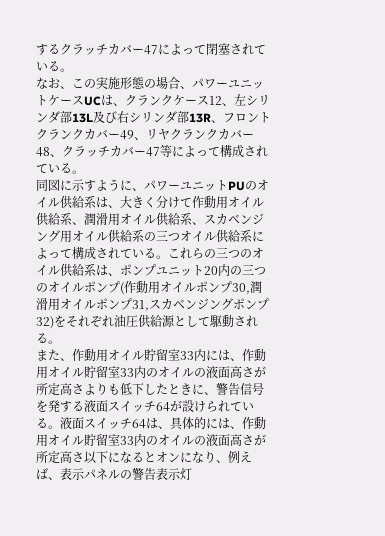するクラッチカバー47によって閉塞されている。
なお、この実施形態の場合、パワーユニットケースUCは、クランクケース12、左シリンダ部13L及び右シリンダ部13R、フロントクランクカバー49、リヤクランクカバー48、クラッチカバー47等によって構成されている。
同図に示すように、パワーユニットPUのオイル供給系は、大きく分けて作動用オイル供給系、潤滑用オイル供給系、スカベンジング用オイル供給系の三つオイル供給系によって構成されている。これらの三つのオイル供給系は、ポンプユニット20内の三つのオイルポンプ(作動用オイルポンプ30,潤滑用オイルポンプ31,スカベンジングポンプ32)をそれぞれ油圧供給源として駆動される。
また、作動用オイル貯留室33内には、作動用オイル貯留室33内のオイルの液面高さが所定高さよりも低下したときに、警告信号を発する液面スイッチ64が設けられている。液面スイッチ64は、具体的には、作動用オイル貯留室33内のオイルの液面高さが所定高さ以下になるとオンになり、例えば、表示パネルの警告表示灯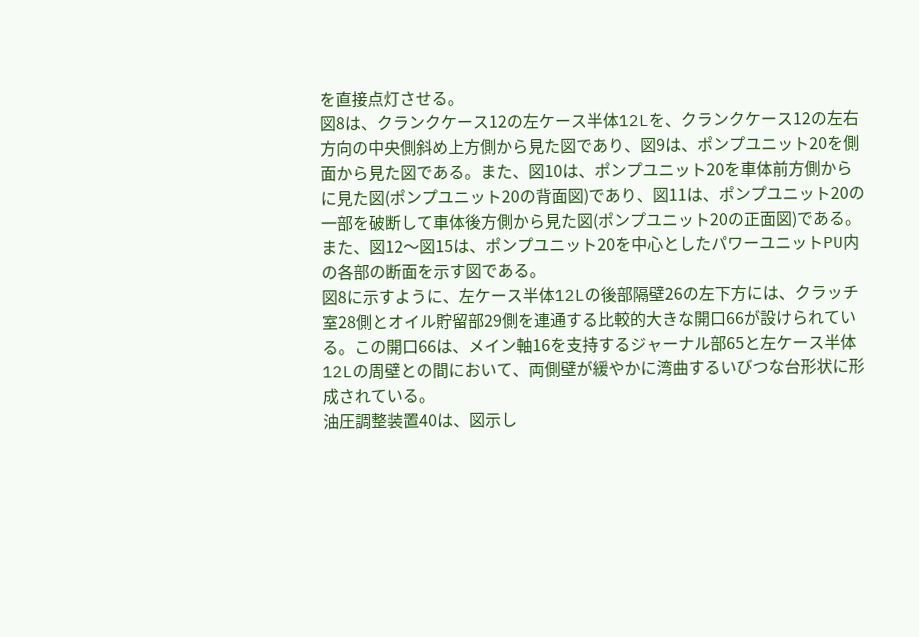を直接点灯させる。
図8は、クランクケース12の左ケース半体12Lを、クランクケース12の左右方向の中央側斜め上方側から見た図であり、図9は、ポンプユニット20を側面から見た図である。また、図10は、ポンプユニット20を車体前方側からに見た図(ポンプユニット20の背面図)であり、図11は、ポンプユニット20の一部を破断して車体後方側から見た図(ポンプユニット20の正面図)である。また、図12〜図15は、ポンプユニット20を中心としたパワーユニットPU内の各部の断面を示す図である。
図8に示すように、左ケース半体12Lの後部隔壁26の左下方には、クラッチ室28側とオイル貯留部29側を連通する比較的大きな開口66が設けられている。この開口66は、メイン軸16を支持するジャーナル部65と左ケース半体12Lの周壁との間において、両側壁が緩やかに湾曲するいびつな台形状に形成されている。
油圧調整装置40は、図示し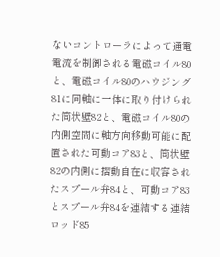ないコントローラによって通電電流を制御される電磁コイル80と、電磁コイル80のハウジング81に同軸に一体に取り付けられた筒状壁82と、電磁コイル80の内側空間に軸方向移動可能に配置された可動コア83と、筒状壁82の内側に摺動自在に収容されたスプール弁84と、可動コア83とスプール弁84を連結する連結ロッド85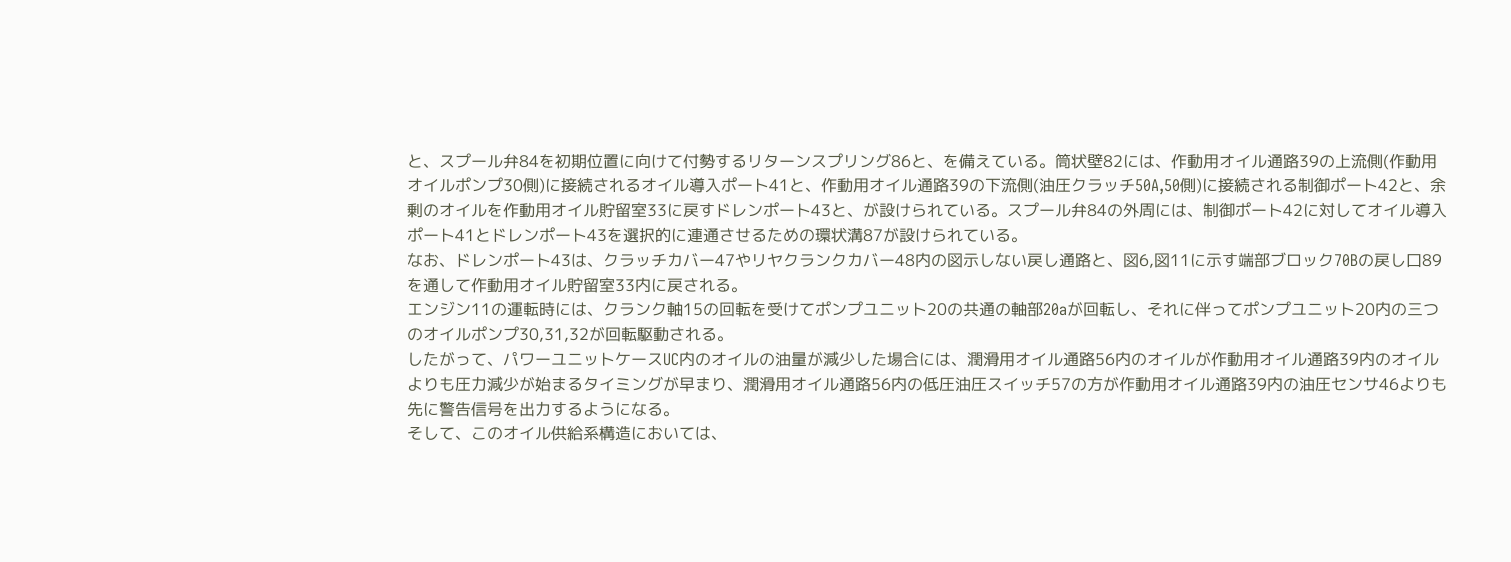と、スプール弁84を初期位置に向けて付勢するリターンスプリング86と、を備えている。筒状壁82には、作動用オイル通路39の上流側(作動用オイルポンプ30側)に接続されるオイル導入ポート41と、作動用オイル通路39の下流側(油圧クラッチ50A,50側)に接続される制御ポート42と、余剰のオイルを作動用オイル貯留室33に戻すドレンポート43と、が設けられている。スプール弁84の外周には、制御ポート42に対してオイル導入ポート41とドレンポート43を選択的に連通させるための環状溝87が設けられている。
なお、ドレンポート43は、クラッチカバー47やリヤクランクカバー48内の図示しない戻し通路と、図6,図11に示す端部ブロック70Bの戻し口89を通して作動用オイル貯留室33内に戻される。
エンジン11の運転時には、クランク軸15の回転を受けてポンプユニット20の共通の軸部20aが回転し、それに伴ってポンプユニット20内の三つのオイルポンプ30,31,32が回転駆動される。
したがって、パワーユニットケースUC内のオイルの油量が減少した場合には、潤滑用オイル通路56内のオイルが作動用オイル通路39内のオイルよりも圧力減少が始まるタイミングが早まり、潤滑用オイル通路56内の低圧油圧スイッチ57の方が作動用オイル通路39内の油圧センサ46よりも先に警告信号を出力するようになる。
そして、このオイル供給系構造においては、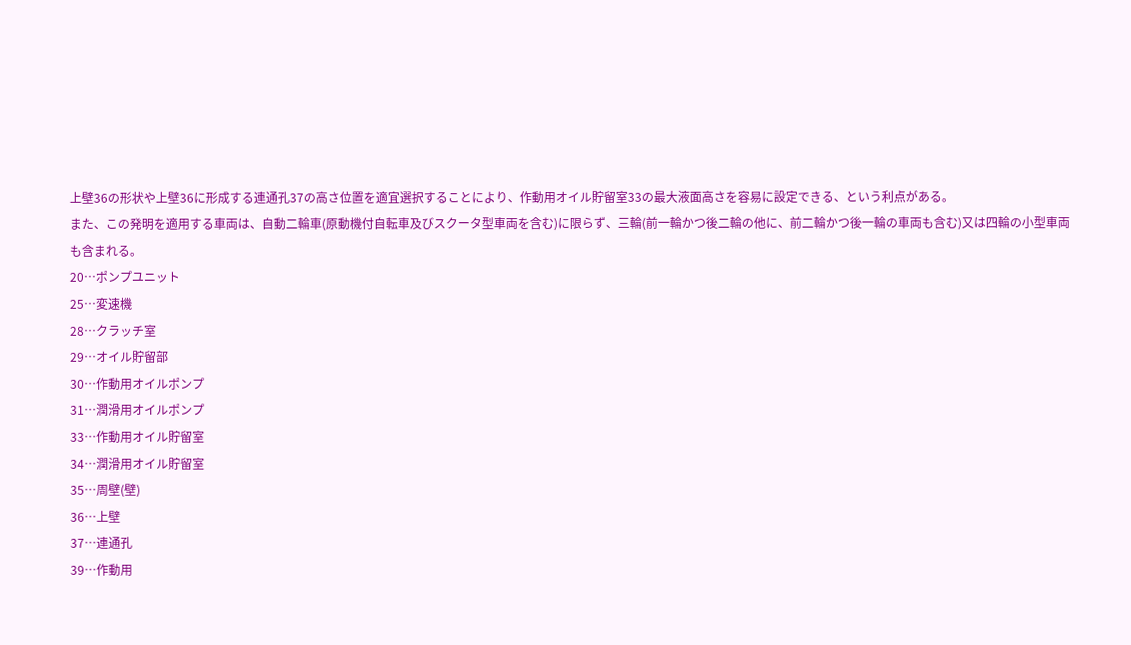上壁36の形状や上壁36に形成する連通孔37の高さ位置を適宜選択することにより、作動用オイル貯留室33の最大液面高さを容易に設定できる、という利点がある。
また、この発明を適用する車両は、自動二輪車(原動機付自転車及びスクータ型車両を含む)に限らず、三輪(前一輪かつ後二輪の他に、前二輪かつ後一輪の車両も含む)又は四輪の小型車両も含まれる。
20…ポンプユニット
25…変速機
28…クラッチ室
29…オイル貯留部
30…作動用オイルポンプ
31…潤滑用オイルポンプ
33…作動用オイル貯留室
34…潤滑用オイル貯留室
35…周壁(壁)
36…上壁
37…連通孔
39…作動用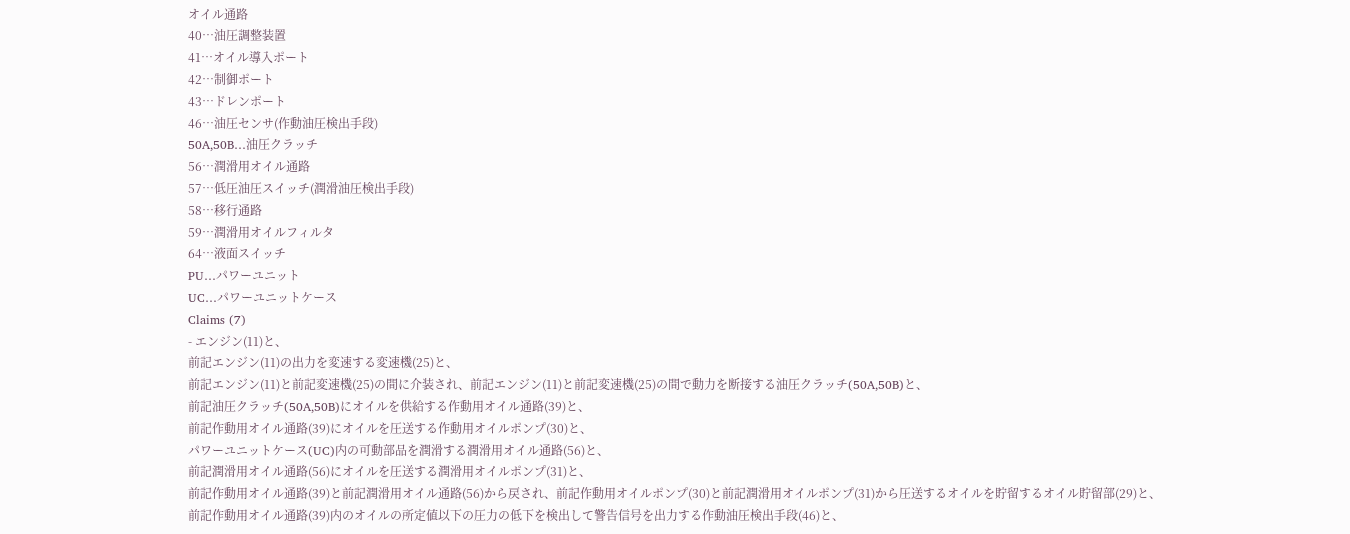オイル通路
40…油圧調整装置
41…オイル導入ポート
42…制御ポート
43…ドレンポート
46…油圧センサ(作動油圧検出手段)
50A,50B…油圧クラッチ
56…潤滑用オイル通路
57…低圧油圧スイッチ(潤滑油圧検出手段)
58…移行通路
59…潤滑用オイルフィルタ
64…液面スイッチ
PU…パワーユニット
UC…パワーユニットケース
Claims (7)
- エンジン(11)と、
前記エンジン(11)の出力を変速する変速機(25)と、
前記エンジン(11)と前記変速機(25)の間に介装され、前記エンジン(11)と前記変速機(25)の間で動力を断接する油圧クラッチ(50A,50B)と、
前記油圧クラッチ(50A,50B)にオイルを供給する作動用オイル通路(39)と、
前記作動用オイル通路(39)にオイルを圧送する作動用オイルポンプ(30)と、
パワーユニットケース(UC)内の可動部品を潤滑する潤滑用オイル通路(56)と、
前記潤滑用オイル通路(56)にオイルを圧送する潤滑用オイルポンプ(31)と、
前記作動用オイル通路(39)と前記潤滑用オイル通路(56)から戻され、前記作動用オイルポンプ(30)と前記潤滑用オイルポンプ(31)から圧送するオイルを貯留するオイル貯留部(29)と、
前記作動用オイル通路(39)内のオイルの所定値以下の圧力の低下を検出して警告信号を出力する作動油圧検出手段(46)と、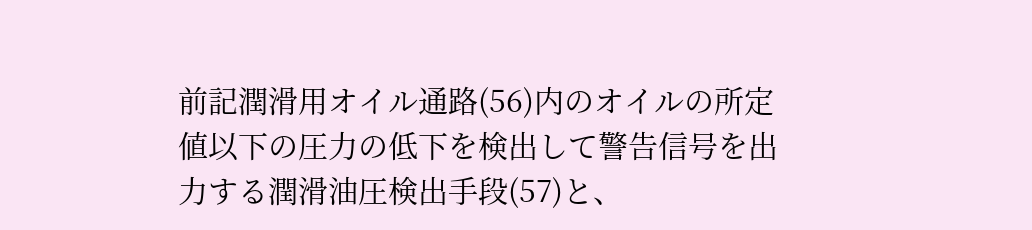前記潤滑用オイル通路(56)内のオイルの所定値以下の圧力の低下を検出して警告信号を出力する潤滑油圧検出手段(57)と、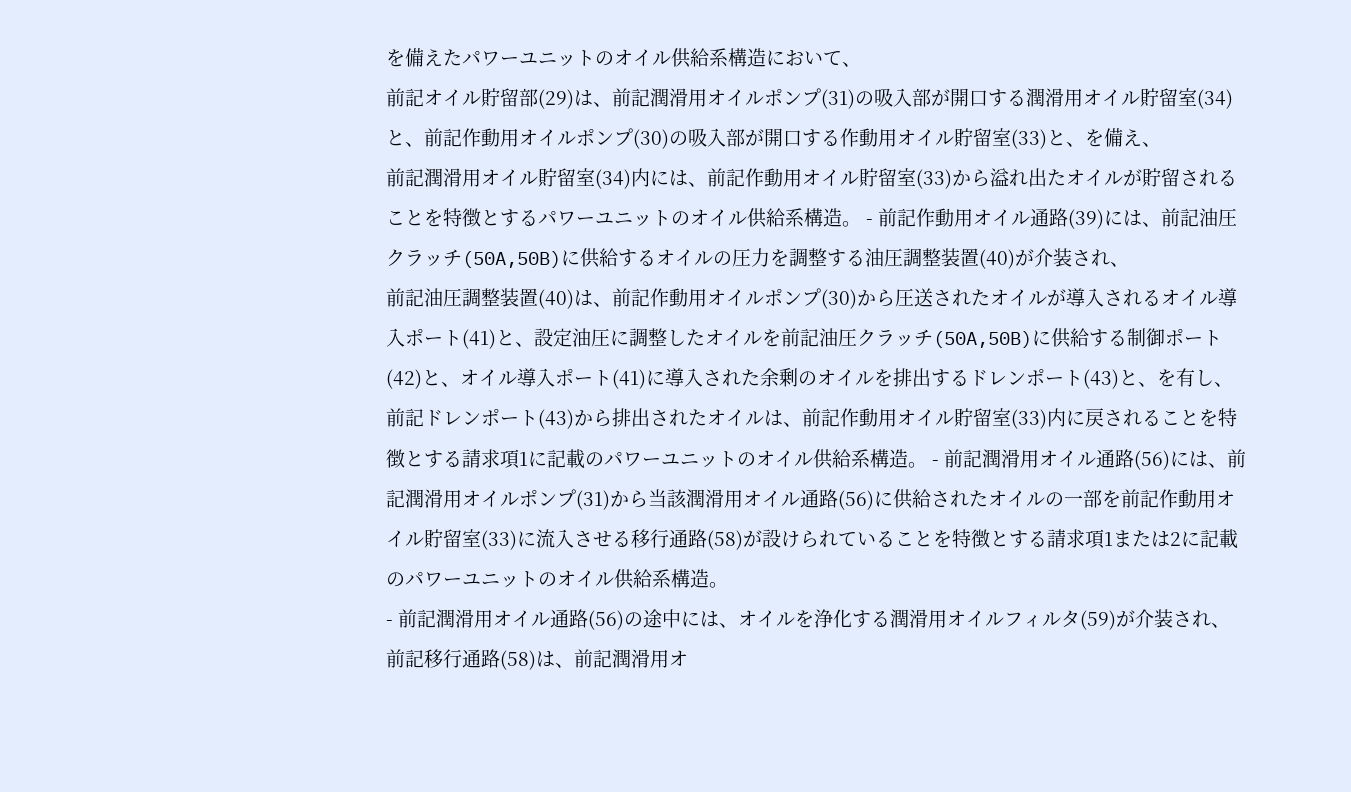を備えたパワーユニットのオイル供給系構造において、
前記オイル貯留部(29)は、前記潤滑用オイルポンプ(31)の吸入部が開口する潤滑用オイル貯留室(34)と、前記作動用オイルポンプ(30)の吸入部が開口する作動用オイル貯留室(33)と、を備え、
前記潤滑用オイル貯留室(34)内には、前記作動用オイル貯留室(33)から溢れ出たオイルが貯留されることを特徴とするパワーユニットのオイル供給系構造。 - 前記作動用オイル通路(39)には、前記油圧クラッチ(50A,50B)に供給するオイルの圧力を調整する油圧調整装置(40)が介装され、
前記油圧調整装置(40)は、前記作動用オイルポンプ(30)から圧送されたオイルが導入されるオイル導入ポート(41)と、設定油圧に調整したオイルを前記油圧クラッチ(50A,50B)に供給する制御ポート(42)と、オイル導入ポート(41)に導入された余剰のオイルを排出するドレンポート(43)と、を有し、
前記ドレンポート(43)から排出されたオイルは、前記作動用オイル貯留室(33)内に戻されることを特徴とする請求項1に記載のパワーユニットのオイル供給系構造。 - 前記潤滑用オイル通路(56)には、前記潤滑用オイルポンプ(31)から当該潤滑用オイル通路(56)に供給されたオイルの一部を前記作動用オイル貯留室(33)に流入させる移行通路(58)が設けられていることを特徴とする請求項1または2に記載のパワーユニットのオイル供給系構造。
- 前記潤滑用オイル通路(56)の途中には、オイルを浄化する潤滑用オイルフィルタ(59)が介装され、
前記移行通路(58)は、前記潤滑用オ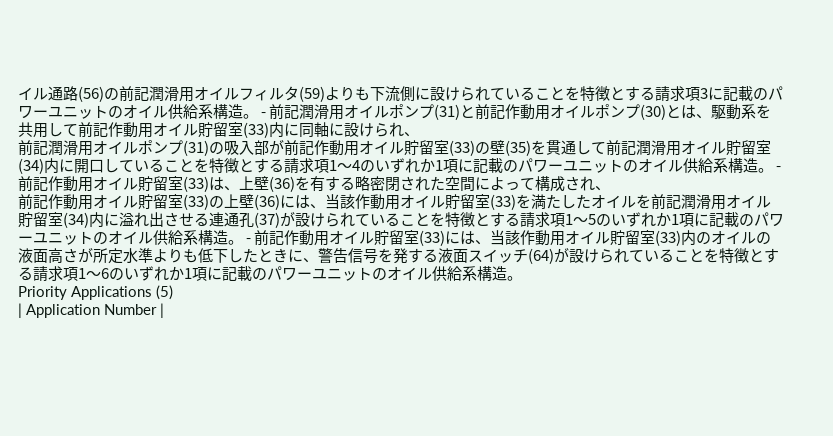イル通路(56)の前記潤滑用オイルフィルタ(59)よりも下流側に設けられていることを特徴とする請求項3に記載のパワーユニットのオイル供給系構造。 - 前記潤滑用オイルポンプ(31)と前記作動用オイルポンプ(30)とは、駆動系を共用して前記作動用オイル貯留室(33)内に同軸に設けられ、
前記潤滑用オイルポンプ(31)の吸入部が前記作動用オイル貯留室(33)の壁(35)を貫通して前記潤滑用オイル貯留室(34)内に開口していることを特徴とする請求項1〜4のいずれか1項に記載のパワーユニットのオイル供給系構造。 - 前記作動用オイル貯留室(33)は、上壁(36)を有する略密閉された空間によって構成され、
前記作動用オイル貯留室(33)の上壁(36)には、当該作動用オイル貯留室(33)を満たしたオイルを前記潤滑用オイル貯留室(34)内に溢れ出させる連通孔(37)が設けられていることを特徴とする請求項1〜5のいずれか1項に記載のパワーユニットのオイル供給系構造。 - 前記作動用オイル貯留室(33)には、当該作動用オイル貯留室(33)内のオイルの液面高さが所定水準よりも低下したときに、警告信号を発する液面スイッチ(64)が設けられていることを特徴とする請求項1〜6のいずれか1項に記載のパワーユニットのオイル供給系構造。
Priority Applications (5)
| Application Number |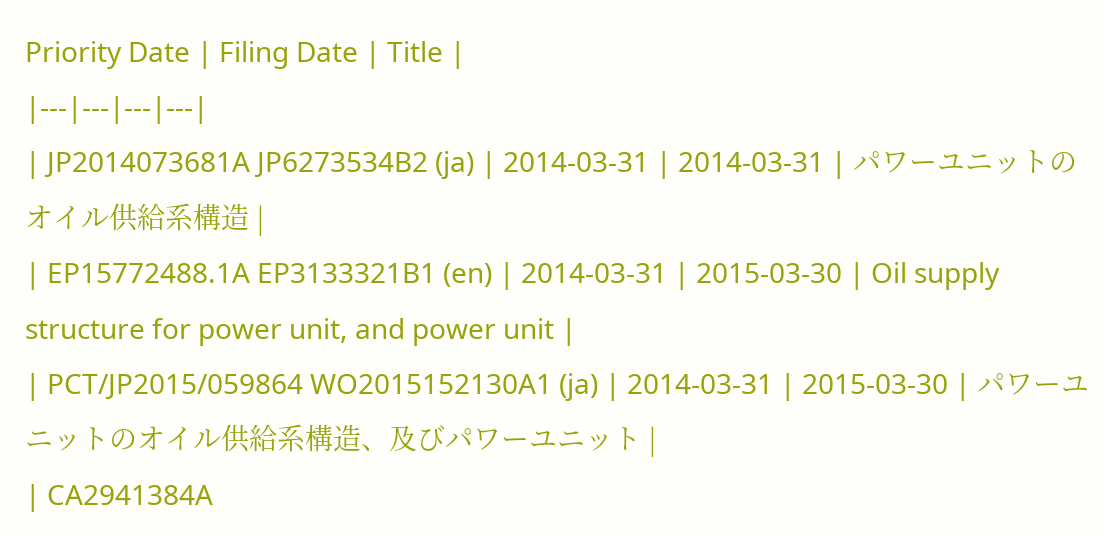Priority Date | Filing Date | Title |
|---|---|---|---|
| JP2014073681A JP6273534B2 (ja) | 2014-03-31 | 2014-03-31 | パワーユニットのオイル供給系構造 |
| EP15772488.1A EP3133321B1 (en) | 2014-03-31 | 2015-03-30 | Oil supply structure for power unit, and power unit |
| PCT/JP2015/059864 WO2015152130A1 (ja) | 2014-03-31 | 2015-03-30 | パワーユニットのオイル供給系構造、及びパワーユニット |
| CA2941384A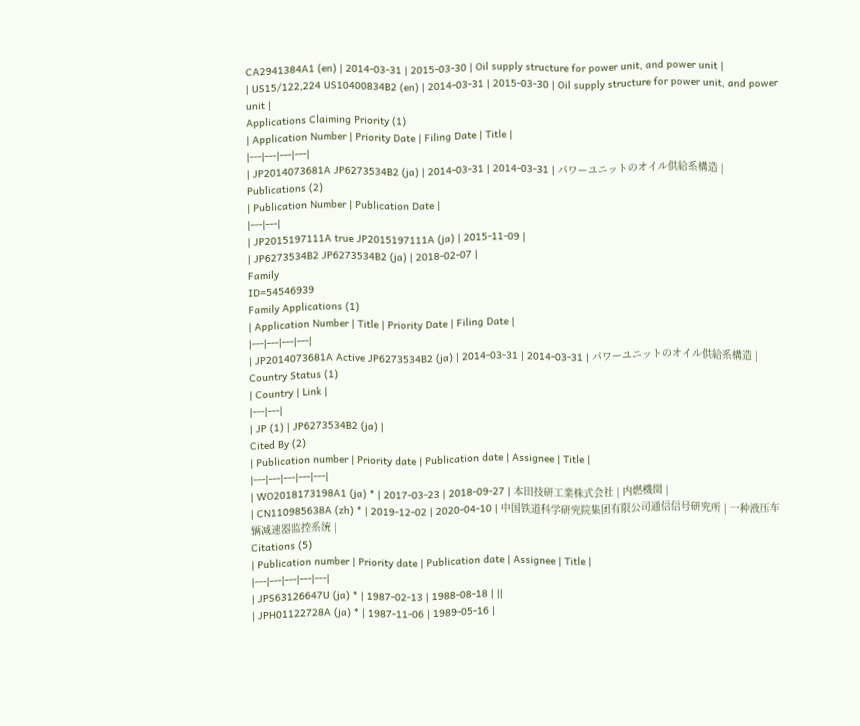CA2941384A1 (en) | 2014-03-31 | 2015-03-30 | Oil supply structure for power unit, and power unit |
| US15/122,224 US10400834B2 (en) | 2014-03-31 | 2015-03-30 | Oil supply structure for power unit, and power unit |
Applications Claiming Priority (1)
| Application Number | Priority Date | Filing Date | Title |
|---|---|---|---|
| JP2014073681A JP6273534B2 (ja) | 2014-03-31 | 2014-03-31 | パワーユニットのオイル供給系構造 |
Publications (2)
| Publication Number | Publication Date |
|---|---|
| JP2015197111A true JP2015197111A (ja) | 2015-11-09 |
| JP6273534B2 JP6273534B2 (ja) | 2018-02-07 |
Family
ID=54546939
Family Applications (1)
| Application Number | Title | Priority Date | Filing Date |
|---|---|---|---|
| JP2014073681A Active JP6273534B2 (ja) | 2014-03-31 | 2014-03-31 | パワーユニットのオイル供給系構造 |
Country Status (1)
| Country | Link |
|---|---|
| JP (1) | JP6273534B2 (ja) |
Cited By (2)
| Publication number | Priority date | Publication date | Assignee | Title |
|---|---|---|---|---|
| WO2018173198A1 (ja) * | 2017-03-23 | 2018-09-27 | 本田技研工業株式会社 | 内燃機関 |
| CN110985638A (zh) * | 2019-12-02 | 2020-04-10 | 中国铁道科学研究院集团有限公司通信信号研究所 | 一种液压车辆减速器监控系统 |
Citations (5)
| Publication number | Priority date | Publication date | Assignee | Title |
|---|---|---|---|---|
| JPS63126647U (ja) * | 1987-02-13 | 1988-08-18 | ||
| JPH01122728A (ja) * | 1987-11-06 | 1989-05-16 |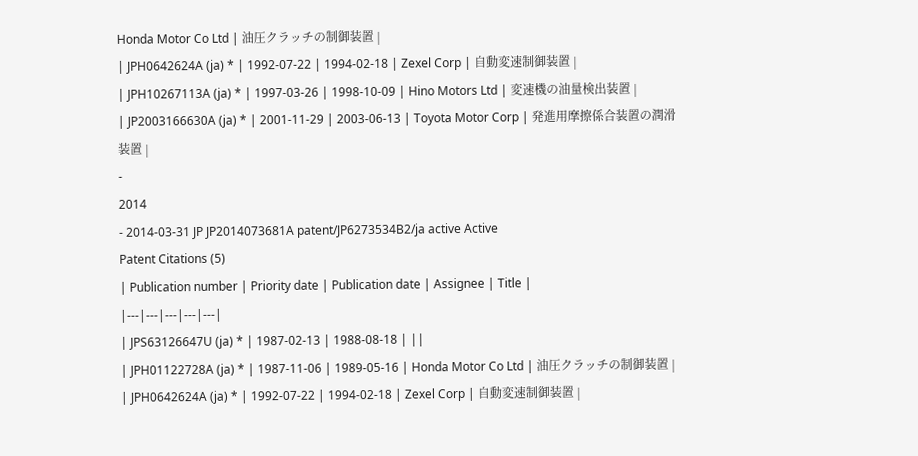Honda Motor Co Ltd | 油圧クラッチの制御装置 |
| JPH0642624A (ja) * | 1992-07-22 | 1994-02-18 | Zexel Corp | 自動変速制御装置 |
| JPH10267113A (ja) * | 1997-03-26 | 1998-10-09 | Hino Motors Ltd | 変速機の油量検出装置 |
| JP2003166630A (ja) * | 2001-11-29 | 2003-06-13 | Toyota Motor Corp | 発進用摩擦係合装置の潤滑装置 |
-
2014
- 2014-03-31 JP JP2014073681A patent/JP6273534B2/ja active Active
Patent Citations (5)
| Publication number | Priority date | Publication date | Assignee | Title |
|---|---|---|---|---|
| JPS63126647U (ja) * | 1987-02-13 | 1988-08-18 | ||
| JPH01122728A (ja) * | 1987-11-06 | 1989-05-16 | Honda Motor Co Ltd | 油圧クラッチの制御装置 |
| JPH0642624A (ja) * | 1992-07-22 | 1994-02-18 | Zexel Corp | 自動変速制御装置 |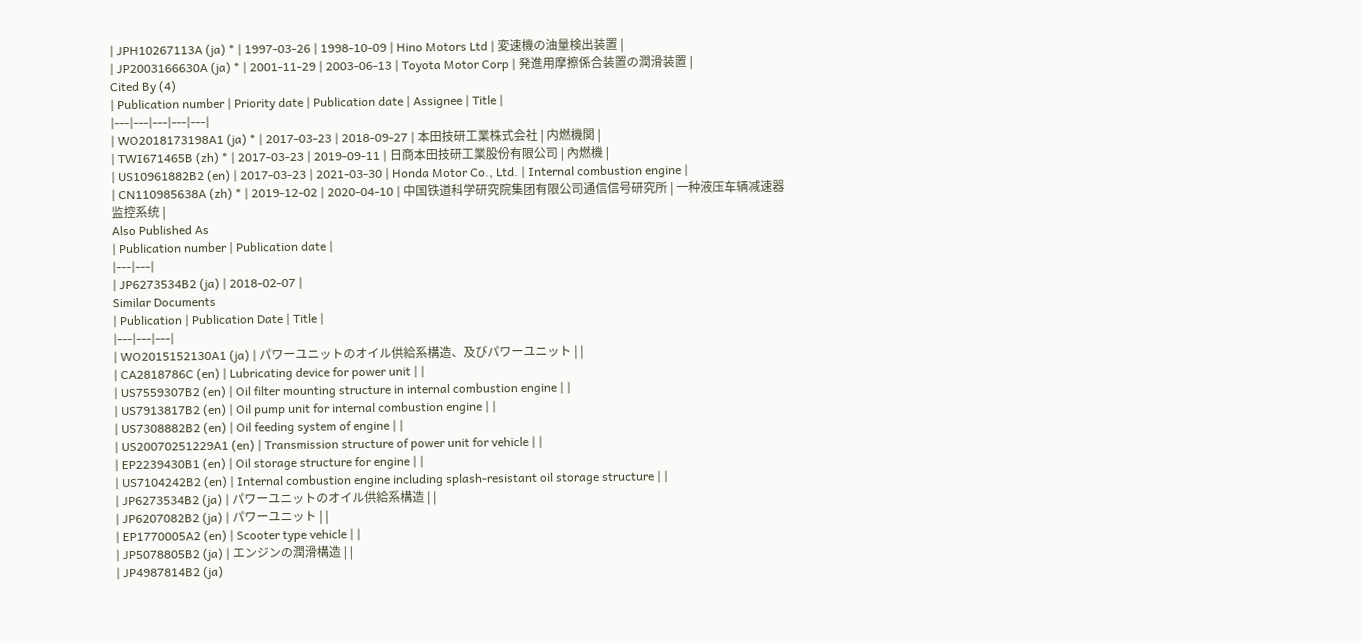| JPH10267113A (ja) * | 1997-03-26 | 1998-10-09 | Hino Motors Ltd | 変速機の油量検出装置 |
| JP2003166630A (ja) * | 2001-11-29 | 2003-06-13 | Toyota Motor Corp | 発進用摩擦係合装置の潤滑装置 |
Cited By (4)
| Publication number | Priority date | Publication date | Assignee | Title |
|---|---|---|---|---|
| WO2018173198A1 (ja) * | 2017-03-23 | 2018-09-27 | 本田技研工業株式会社 | 内燃機関 |
| TWI671465B (zh) * | 2017-03-23 | 2019-09-11 | 日商本田技研工業股份有限公司 | 內燃機 |
| US10961882B2 (en) | 2017-03-23 | 2021-03-30 | Honda Motor Co., Ltd. | Internal combustion engine |
| CN110985638A (zh) * | 2019-12-02 | 2020-04-10 | 中国铁道科学研究院集团有限公司通信信号研究所 | 一种液压车辆减速器监控系统 |
Also Published As
| Publication number | Publication date |
|---|---|
| JP6273534B2 (ja) | 2018-02-07 |
Similar Documents
| Publication | Publication Date | Title |
|---|---|---|
| WO2015152130A1 (ja) | パワーユニットのオイル供給系構造、及びパワーユニット | |
| CA2818786C (en) | Lubricating device for power unit | |
| US7559307B2 (en) | Oil filter mounting structure in internal combustion engine | |
| US7913817B2 (en) | Oil pump unit for internal combustion engine | |
| US7308882B2 (en) | Oil feeding system of engine | |
| US20070251229A1 (en) | Transmission structure of power unit for vehicle | |
| EP2239430B1 (en) | Oil storage structure for engine | |
| US7104242B2 (en) | Internal combustion engine including splash-resistant oil storage structure | |
| JP6273534B2 (ja) | パワーユニットのオイル供給系構造 | |
| JP6207082B2 (ja) | パワーユニット | |
| EP1770005A2 (en) | Scooter type vehicle | |
| JP5078805B2 (ja) | エンジンの潤滑構造 | |
| JP4987814B2 (ja)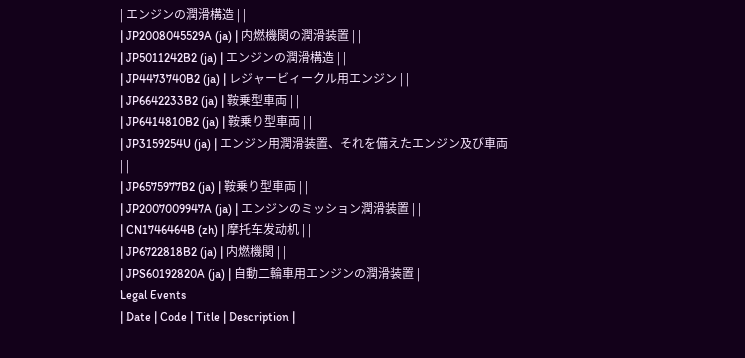| エンジンの潤滑構造 | |
| JP2008045529A (ja) | 内燃機関の潤滑装置 | |
| JP5011242B2 (ja) | エンジンの潤滑構造 | |
| JP4473740B2 (ja) | レジャービィークル用エンジン | |
| JP6642233B2 (ja) | 鞍乗型車両 | |
| JP6414810B2 (ja) | 鞍乗り型車両 | |
| JP3159254U (ja) | エンジン用潤滑装置、それを備えたエンジン及び車両 | |
| JP6575977B2 (ja) | 鞍乗り型車両 | |
| JP2007009947A (ja) | エンジンのミッション潤滑装置 | |
| CN1746464B (zh) | 摩托车发动机 | |
| JP6722818B2 (ja) | 内燃機関 | |
| JPS60192820A (ja) | 自動二輪車用エンジンの潤滑装置 |
Legal Events
| Date | Code | Title | Description |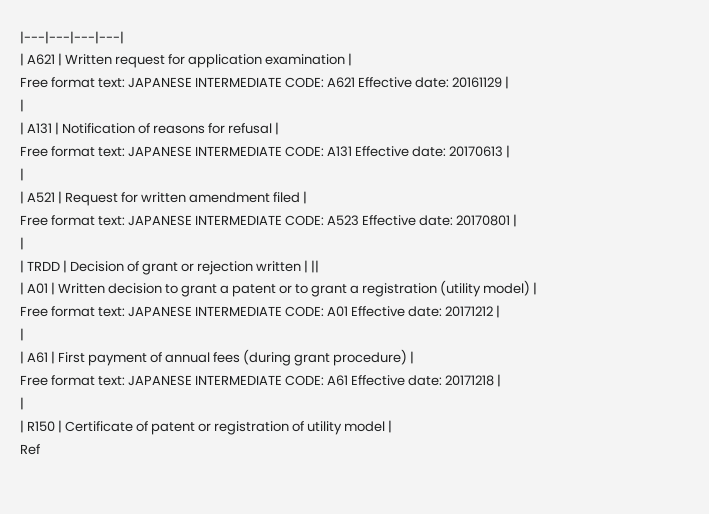|---|---|---|---|
| A621 | Written request for application examination |
Free format text: JAPANESE INTERMEDIATE CODE: A621 Effective date: 20161129 |
|
| A131 | Notification of reasons for refusal |
Free format text: JAPANESE INTERMEDIATE CODE: A131 Effective date: 20170613 |
|
| A521 | Request for written amendment filed |
Free format text: JAPANESE INTERMEDIATE CODE: A523 Effective date: 20170801 |
|
| TRDD | Decision of grant or rejection written | ||
| A01 | Written decision to grant a patent or to grant a registration (utility model) |
Free format text: JAPANESE INTERMEDIATE CODE: A01 Effective date: 20171212 |
|
| A61 | First payment of annual fees (during grant procedure) |
Free format text: JAPANESE INTERMEDIATE CODE: A61 Effective date: 20171218 |
|
| R150 | Certificate of patent or registration of utility model |
Ref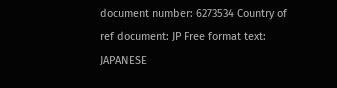document number: 6273534 Country of ref document: JP Free format text: JAPANESE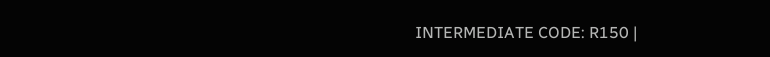INTERMEDIATE CODE: R150 |